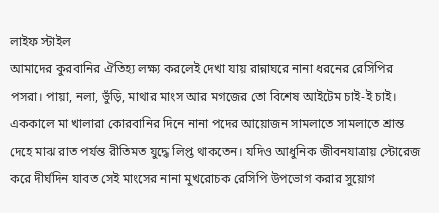লাইফ স্টাইল
আমাদের কুরবানির ঐতিহ্য লক্ষ্য করলেই দেখা যায় রান্নাঘরে নানা ধরনের রেসিপির পসরা। পায়া, নলা, ভুঁড়ি, মাথার মাংস আর মগজের তো বিশেষ আইটেম চাই-ই চাই। এককালে মা খালারা কোরবানির দিনে নানা পদের আয়োজন সামলাতে সামলাতে শ্রান্ত দেহে মাঝ রাত পর্যন্ত রীতিমত যুদ্ধে লিপ্ত থাকতেন। যদিও আধুনিক জীবনযাত্রায় স্টোরেজ করে দীর্ঘদিন যাবত সেই মাংসের নানা মুখরোচক রেসিপি উপভোগ করার সুয়োগ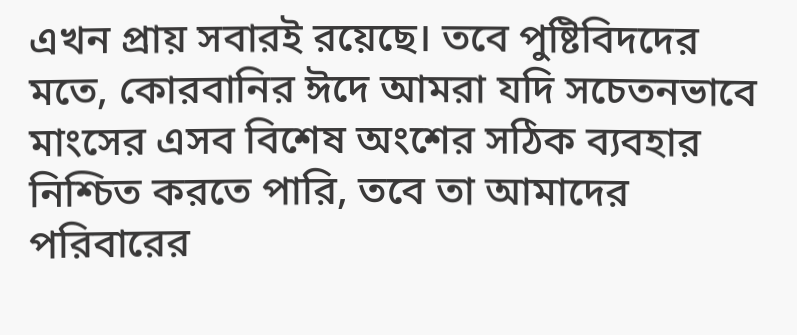এখন প্রায় সবারই রয়েছে। তবে পুষ্টিবিদদের মতে, কোরবানির ঈদে আমরা যদি সচেতনভাবে মাংসের এসব বিশেষ অংশের সঠিক ব্যবহার নিশ্চিত করতে পারি, তবে তা আমাদের পরিবারের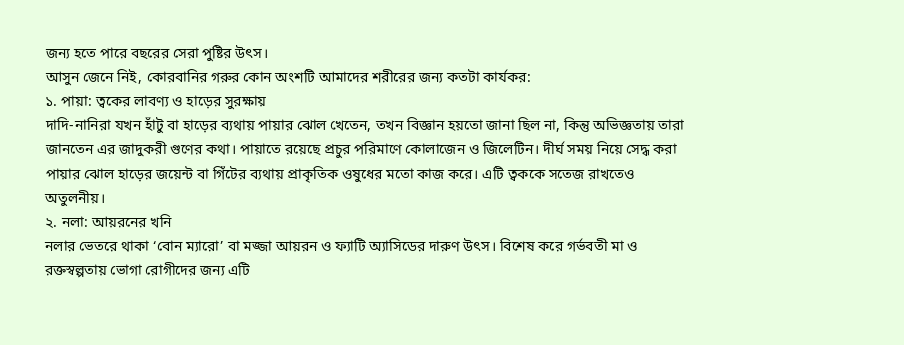জন্য হতে পারে বছরের সেরা পুষ্টির উৎস।
আসুন জেনে নিই, কোরবানির গরুর কোন অংশটি আমাদের শরীরের জন্য কতটা কার্যকর:
১. পায়া: ত্বকের লাবণ্য ও হাড়ের সুরক্ষায়
দাদি-নানিরা যখন হাঁটু বা হাড়ের ব্যথায় পায়ার ঝোল খেতেন, তখন বিজ্ঞান হয়তো জানা ছিল না, কিন্তু অভিজ্ঞতায় তারা জানতেন এর জাদুকরী গুণের কথা। পায়াতে রয়েছে প্রচুর পরিমাণে কোলাজেন ও জিলেটিন। দীর্ঘ সময় নিয়ে সেদ্ধ করা পায়ার ঝোল হাড়ের জয়েন্ট বা গিঁটের ব্যথায় প্রাকৃতিক ওষুধের মতো কাজ করে। এটি ত্বককে সতেজ রাখতেও অতুলনীয়।
২. নলা: আয়রনের খনি
নলার ভেতরে থাকা ‘বোন ম্যারো’ বা মজ্জা আয়রন ও ফ্যাটি অ্যাসিডের দারুণ উৎস। বিশেষ করে গর্ভবতী মা ও রক্তস্বল্পতায় ভোগা রোগীদের জন্য এটি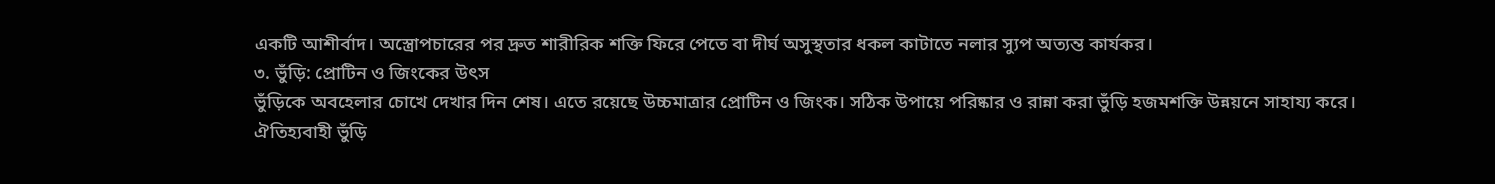একটি আশীর্বাদ। অস্ত্রোপচারের পর দ্রুত শারীরিক শক্তি ফিরে পেতে বা দীর্ঘ অসুস্থতার ধকল কাটাতে নলার স্যুপ অত্যন্ত কার্যকর।
৩. ভুঁড়ি: প্রোটিন ও জিংকের উৎস
ভুঁড়িকে অবহেলার চোখে দেখার দিন শেষ। এতে রয়েছে উচ্চমাত্রার প্রোটিন ও জিংক। সঠিক উপায়ে পরিষ্কার ও রান্না করা ভুঁড়ি হজমশক্তি উন্নয়নে সাহায্য করে। ঐতিহ্যবাহী ভুঁড়ি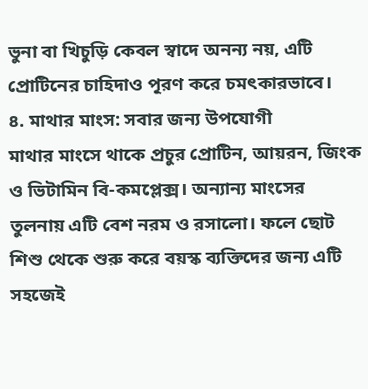ভুনা বা খিচুড়ি কেবল স্বাদে অনন্য নয়, এটি প্রোটিনের চাহিদাও পূরণ করে চমৎকারভাবে।
৪. মাথার মাংস: সবার জন্য উপযোগী
মাথার মাংসে থাকে প্রচুর প্রোটিন, আয়রন, জিংক ও ভিটামিন বি-কমপ্লেক্স। অন্যান্য মাংসের তুলনায় এটি বেশ নরম ও রসালো। ফলে ছোট শিশু থেকে শুরু করে বয়স্ক ব্যক্তিদের জন্য এটি সহজেই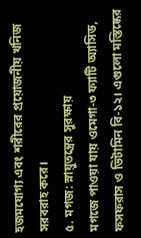হজমযোগ্য এবং শরীরের প্রয়োজনীয় খনিজ সরবরাহ করে।
৫. মগজ: স্নায়ুতন্ত্রের সুরক্ষায়
মগজে পাওয়া যায় ওমেগা-৩ ফ্যাটি অ্যাসিড, ফসফরাস ও ভিটামিন বি-১২। এগুলো মস্তিষ্কের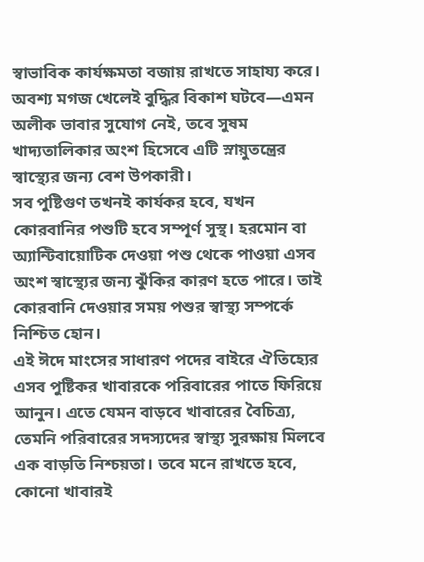স্বাভাবিক কার্যক্ষমতা বজায় রাখতে সাহায্য করে। অবশ্য মগজ খেলেই বুদ্ধির বিকাশ ঘটবে—এমন অলীক ভাবার সুযোগ নেই, তবে সুষম খাদ্যতালিকার অংশ হিসেবে এটি স্নায়ুতন্ত্রের স্বাস্থ্যের জন্য বেশ উপকারী।
সব পুষ্টিগুণ তখনই কার্যকর হবে, যখন কোরবানির পশুটি হবে সম্পূর্ণ সুস্থ। হরমোন বা অ্যান্টিবায়োটিক দেওয়া পশু থেকে পাওয়া এসব অংশ স্বাস্থ্যের জন্য ঝুঁকির কারণ হতে পারে। তাই কোরবানি দেওয়ার সময় পশুর স্বাস্থ্য সম্পর্কে নিশ্চিত হোন।
এই ঈদে মাংসের সাধারণ পদের বাইরে ঐতিহ্যের এসব পুষ্টিকর খাবারকে পরিবারের পাতে ফিরিয়ে আনুন। এতে যেমন বাড়বে খাবারের বৈচিত্র্য, তেমনি পরিবারের সদস্যদের স্বাস্থ্য সুরক্ষায় মিলবে এক বাড়তি নিশ্চয়তা। তবে মনে রাখতে হবে, কোনো খাবারই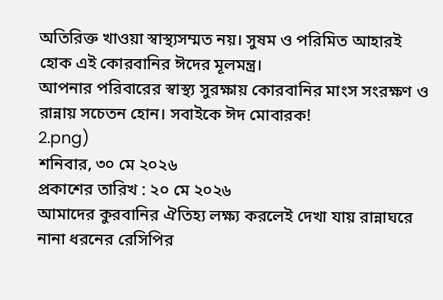অতিরিক্ত খাওয়া স্বাস্থ্যসম্মত নয়। সুষম ও পরিমিত আহারই হোক এই কোরবানির ঈদের মূলমন্ত্র।
আপনার পরিবারের স্বাস্থ্য সুরক্ষায় কোরবানির মাংস সংরক্ষণ ও রান্নায় সচেতন হোন। সবাইকে ঈদ মোবারক!
2.png)
শনিবার, ৩০ মে ২০২৬
প্রকাশের তারিখ : ২০ মে ২০২৬
আমাদের কুরবানির ঐতিহ্য লক্ষ্য করলেই দেখা যায় রান্নাঘরে নানা ধরনের রেসিপির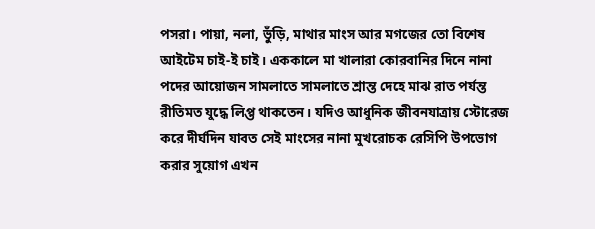পসরা। পায়া, নলা, ভুঁড়ি, মাথার মাংস আর মগজের তো বিশেষ আইটেম চাই-ই চাই। এককালে মা খালারা কোরবানির দিনে নানা পদের আয়োজন সামলাতে সামলাতে শ্রান্ত দেহে মাঝ রাত পর্যন্ত রীতিমত যুদ্ধে লিপ্ত থাকতেন। যদিও আধুনিক জীবনযাত্রায় স্টোরেজ করে দীর্ঘদিন যাবত সেই মাংসের নানা মুখরোচক রেসিপি উপভোগ করার সুয়োগ এখন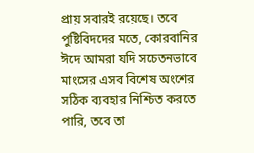প্রায় সবারই রয়েছে। তবে পুষ্টিবিদদের মতে, কোরবানির ঈদে আমরা যদি সচেতনভাবে মাংসের এসব বিশেষ অংশের সঠিক ব্যবহার নিশ্চিত করতে পারি, তবে তা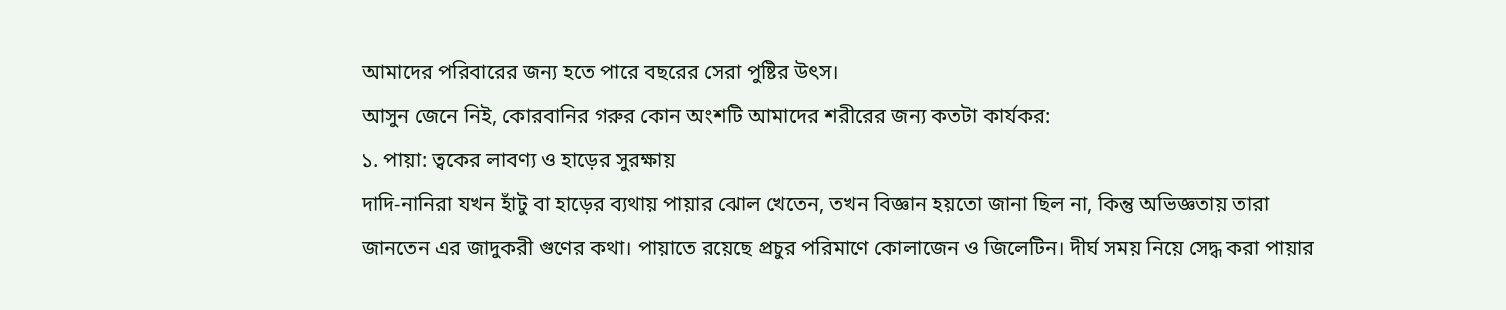আমাদের পরিবারের জন্য হতে পারে বছরের সেরা পুষ্টির উৎস।
আসুন জেনে নিই, কোরবানির গরুর কোন অংশটি আমাদের শরীরের জন্য কতটা কার্যকর:
১. পায়া: ত্বকের লাবণ্য ও হাড়ের সুরক্ষায়
দাদি-নানিরা যখন হাঁটু বা হাড়ের ব্যথায় পায়ার ঝোল খেতেন, তখন বিজ্ঞান হয়তো জানা ছিল না, কিন্তু অভিজ্ঞতায় তারা জানতেন এর জাদুকরী গুণের কথা। পায়াতে রয়েছে প্রচুর পরিমাণে কোলাজেন ও জিলেটিন। দীর্ঘ সময় নিয়ে সেদ্ধ করা পায়ার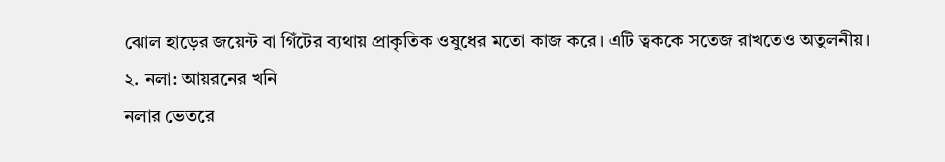ঝোল হাড়ের জয়েন্ট বা গিঁটের ব্যথায় প্রাকৃতিক ওষুধের মতো কাজ করে। এটি ত্বককে সতেজ রাখতেও অতুলনীয়।
২. নলা: আয়রনের খনি
নলার ভেতরে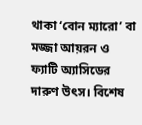থাকা ‘বোন ম্যারো’ বা মজ্জা আয়রন ও ফ্যাটি অ্যাসিডের দারুণ উৎস। বিশেষ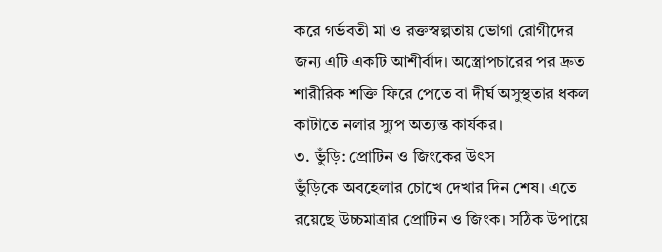করে গর্ভবতী মা ও রক্তস্বল্পতায় ভোগা রোগীদের জন্য এটি একটি আশীর্বাদ। অস্ত্রোপচারের পর দ্রুত শারীরিক শক্তি ফিরে পেতে বা দীর্ঘ অসুস্থতার ধকল কাটাতে নলার স্যুপ অত্যন্ত কার্যকর।
৩. ভুঁড়ি: প্রোটিন ও জিংকের উৎস
ভুঁড়িকে অবহেলার চোখে দেখার দিন শেষ। এতে রয়েছে উচ্চমাত্রার প্রোটিন ও জিংক। সঠিক উপায়ে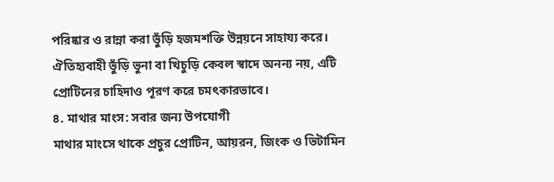পরিষ্কার ও রান্না করা ভুঁড়ি হজমশক্তি উন্নয়নে সাহায্য করে। ঐতিহ্যবাহী ভুঁড়ি ভুনা বা খিচুড়ি কেবল স্বাদে অনন্য নয়, এটি প্রোটিনের চাহিদাও পূরণ করে চমৎকারভাবে।
৪. মাথার মাংস: সবার জন্য উপযোগী
মাথার মাংসে থাকে প্রচুর প্রোটিন, আয়রন, জিংক ও ভিটামিন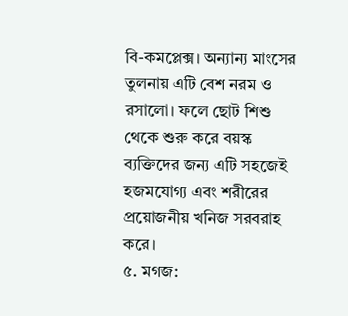বি-কমপ্লেক্স। অন্যান্য মাংসের তুলনায় এটি বেশ নরম ও রসালো। ফলে ছোট শিশু থেকে শুরু করে বয়স্ক ব্যক্তিদের জন্য এটি সহজেই হজমযোগ্য এবং শরীরের প্রয়োজনীয় খনিজ সরবরাহ করে।
৫. মগজ: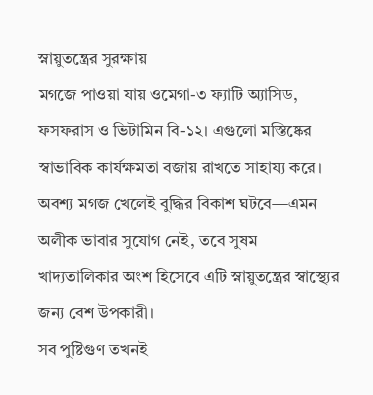স্নায়ুতন্ত্রের সুরক্ষায়
মগজে পাওয়া যায় ওমেগা-৩ ফ্যাটি অ্যাসিড, ফসফরাস ও ভিটামিন বি-১২। এগুলো মস্তিষ্কের স্বাভাবিক কার্যক্ষমতা বজায় রাখতে সাহায্য করে। অবশ্য মগজ খেলেই বুদ্ধির বিকাশ ঘটবে—এমন অলীক ভাবার সুযোগ নেই, তবে সুষম খাদ্যতালিকার অংশ হিসেবে এটি স্নায়ুতন্ত্রের স্বাস্থ্যের জন্য বেশ উপকারী।
সব পুষ্টিগুণ তখনই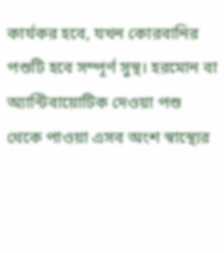কার্যকর হবে, যখন কোরবানির পশুটি হবে সম্পূর্ণ সুস্থ। হরমোন বা অ্যান্টিবায়োটিক দেওয়া পশু থেকে পাওয়া এসব অংশ স্বাস্থ্যের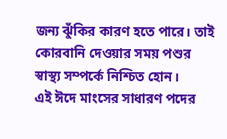জন্য ঝুঁকির কারণ হতে পারে। তাই কোরবানি দেওয়ার সময় পশুর স্বাস্থ্য সম্পর্কে নিশ্চিত হোন।
এই ঈদে মাংসের সাধারণ পদের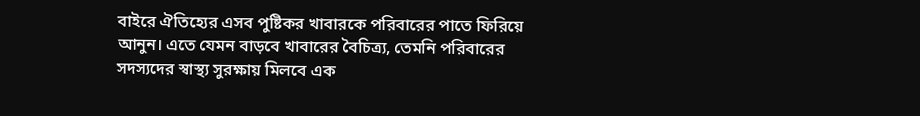বাইরে ঐতিহ্যের এসব পুষ্টিকর খাবারকে পরিবারের পাতে ফিরিয়ে আনুন। এতে যেমন বাড়বে খাবারের বৈচিত্র্য, তেমনি পরিবারের সদস্যদের স্বাস্থ্য সুরক্ষায় মিলবে এক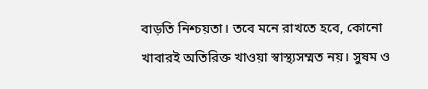বাড়তি নিশ্চয়তা। তবে মনে রাখতে হবে, কোনো খাবারই অতিরিক্ত খাওয়া স্বাস্থ্যসম্মত নয়। সুষম ও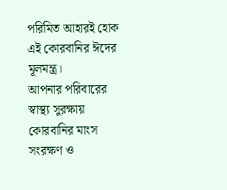পরিমিত আহারই হোক এই কোরবানির ঈদের মূলমন্ত্র।
আপনার পরিবারের স্বাস্থ্য সুরক্ষায় কোরবানির মাংস সংরক্ষণ ও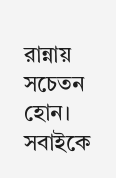রান্নায় সচেতন হোন। সবাইকে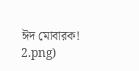ঈদ মোবারক!
2.png)